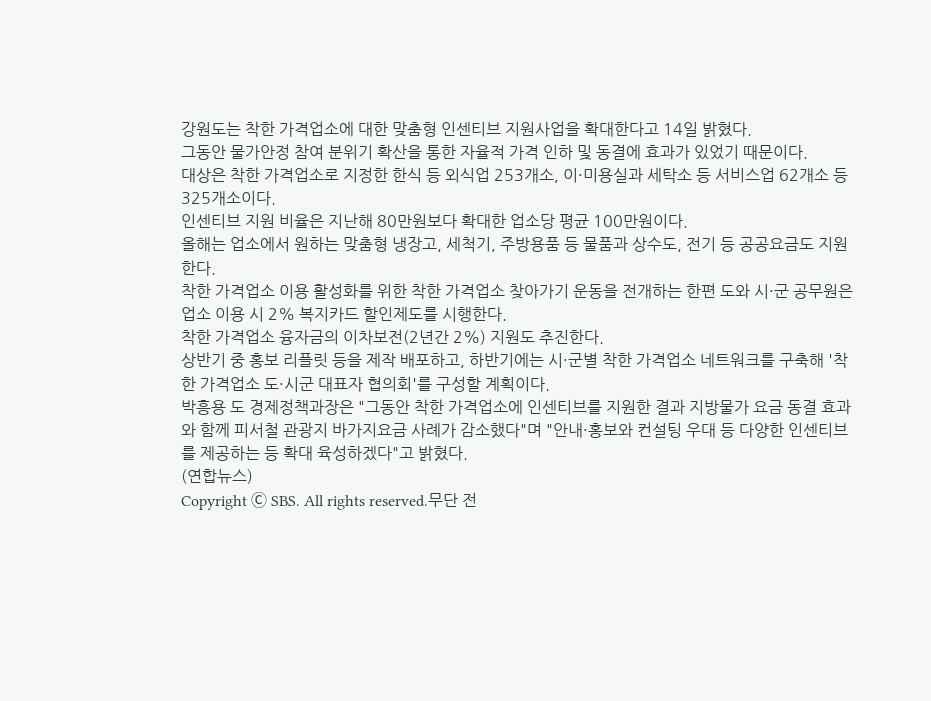강원도는 착한 가격업소에 대한 맞춤형 인센티브 지원사업을 확대한다고 14일 밝혔다.
그동안 물가안정 참여 분위기 확산을 통한 자율적 가격 인하 및 동결에 효과가 있었기 때문이다.
대상은 착한 가격업소로 지정한 한식 등 외식업 253개소, 이·미용실과 세탁소 등 서비스업 62개소 등 325개소이다.
인센티브 지원 비율은 지난해 80만원보다 확대한 업소당 평균 100만원이다.
올해는 업소에서 원하는 맞춤형 냉장고, 세척기, 주방용품 등 물품과 상수도, 전기 등 공공요금도 지원한다.
착한 가격업소 이용 활성화를 위한 착한 가격업소 찾아가기 운동을 전개하는 한편 도와 시·군 공무원은 업소 이용 시 2% 복지카드 할인제도를 시행한다.
착한 가격업소 융자금의 이차보전(2년간 2%) 지원도 추진한다.
상반기 중 홍보 리플릿 등을 제작 배포하고, 하반기에는 시·군별 착한 가격업소 네트워크를 구축해 '착한 가격업소 도·시군 대표자 협의회'를 구성할 계획이다.
박흥용 도 경제정책과장은 "그동안 착한 가격업소에 인센티브를 지원한 결과 지방물가 요금 동결 효과와 함께 피서철 관광지 바가지요금 사례가 감소했다"며 "안내·홍보와 컨설팅 우대 등 다양한 인센티브를 제공하는 등 확대 육성하겠다"고 밝혔다.
(연합뉴스)
Copyright Ⓒ SBS. All rights reserved.무단 전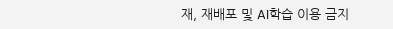재, 재배포 및 AI학습 이용 금지